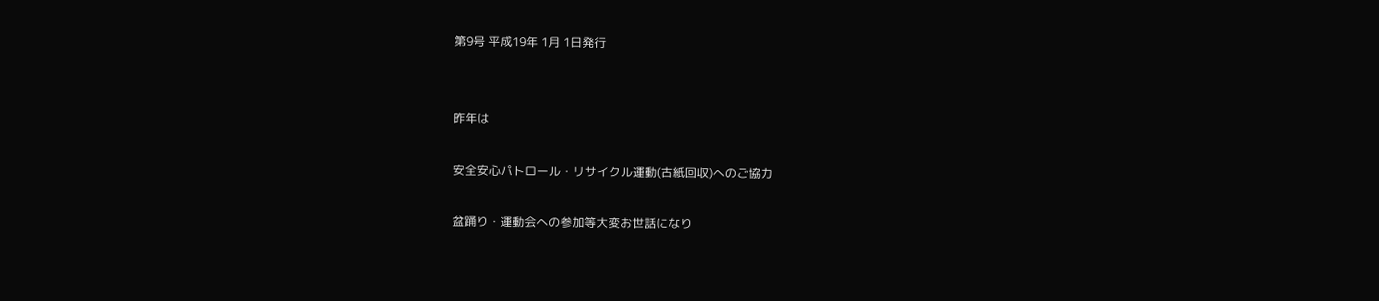第9号 平成19年 1月 1日発行


昨年は

安全安心パトロール・リサイクル運動(古紙回収)へのご協力

盆踊り・運動会への参加等大変お世話になり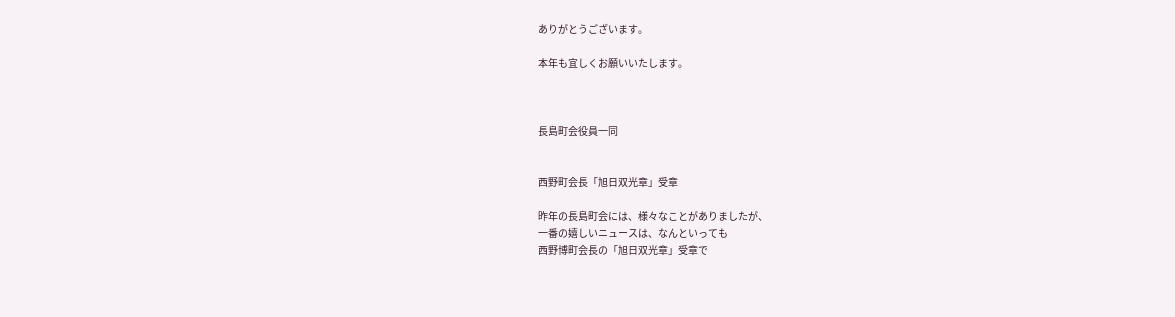ありがとうございます。

本年も宜しくお願いいたします。



長島町会役員一同


西野町会長「旭日双光章」受章

昨年の長島町会には、様々なことがありましたが、
一番の嬉しいニュースは、なんといっても
西野博町会長の「旭日双光章」受章で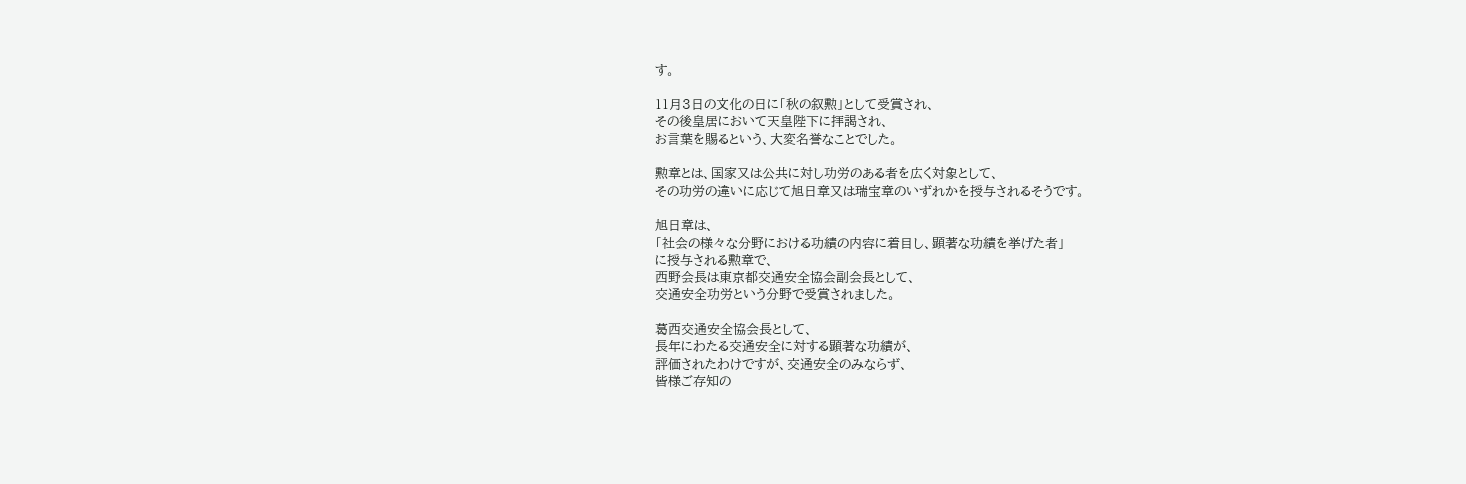す。

11月3日の文化の日に「秋の叙勲」として受賞され、
その後皇居において天皇陛下に拝謁され、
お言葉を賜るという、大変名誉なことでした。

勲章とは、国家又は公共に対し功労のある者を広く対象として、
その功労の違いに応じて旭日章又は瑞宝章のいずれかを授与されるそうです。

旭日章は、
「社会の様々な分野における功績の内容に着目し、顕著な功績を挙げた者」
に授与される勲章で、
西野会長は東京都交通安全協会副会長として、
交通安全功労という分野で受賞されました。

葛西交通安全協会長として、
長年にわたる交通安全に対する顕著な功績が、
評価されたわけですが、交通安全のみならず、
皆様ご存知の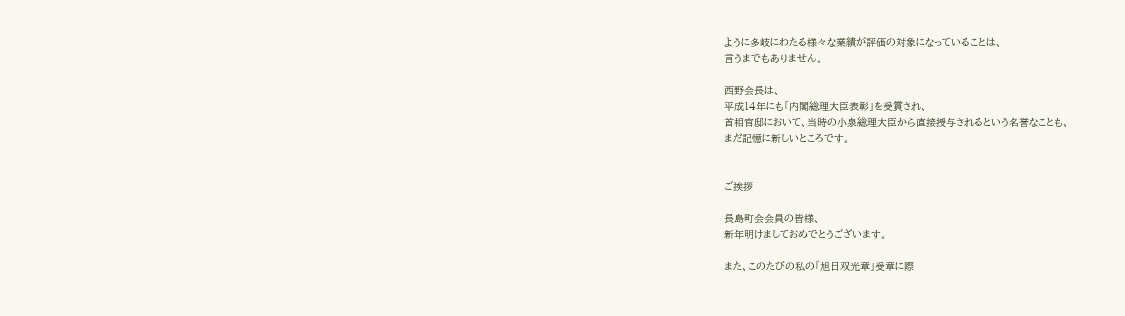ように多岐にわたる様々な業績が評価の対象になっていることは、
言うまでもありません。

西野会長は、
平成14年にも「内閣総理大臣表彰」を受賞され、
首相官邸において、当時の小泉総理大臣から直接授与されるという名誉なことも、
まだ記憶に新しいところです。


ご挨拶

長島町会会員の皆様、
新年明けましておめでとうございます。

また、このたびの私の「旭日双光章」受章に際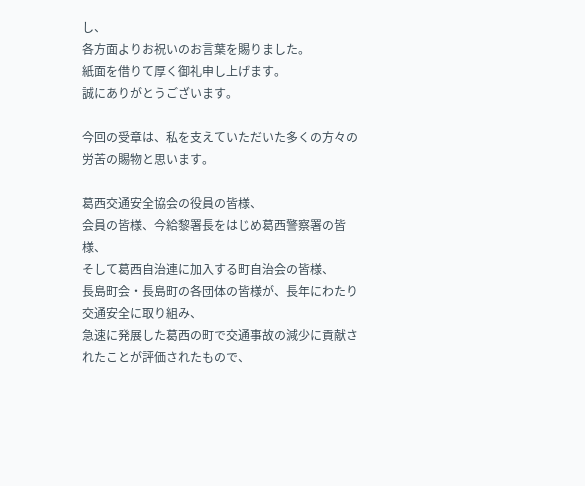し、
各方面よりお祝いのお言葉を賜りました。
紙面を借りて厚く御礼申し上げます。
誠にありがとうございます。

今回の受章は、私を支えていただいた多くの方々の労苦の賜物と思います。

葛西交通安全協会の役員の皆様、
会員の皆様、今給黎署長をはじめ葛西警察署の皆様、
そして葛西自治連に加入する町自治会の皆様、
長島町会・長島町の各団体の皆様が、長年にわたり交通安全に取り組み、
急速に発展した葛西の町で交通事故の減少に貢献されたことが評価されたもので、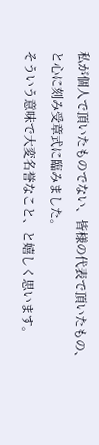私が個人で頂いたものでない、皆様の代表で頂いたもの、
と心に刻み受章式に臨みました。
そういう意味で大変名誉なこと、と嬉しく思います。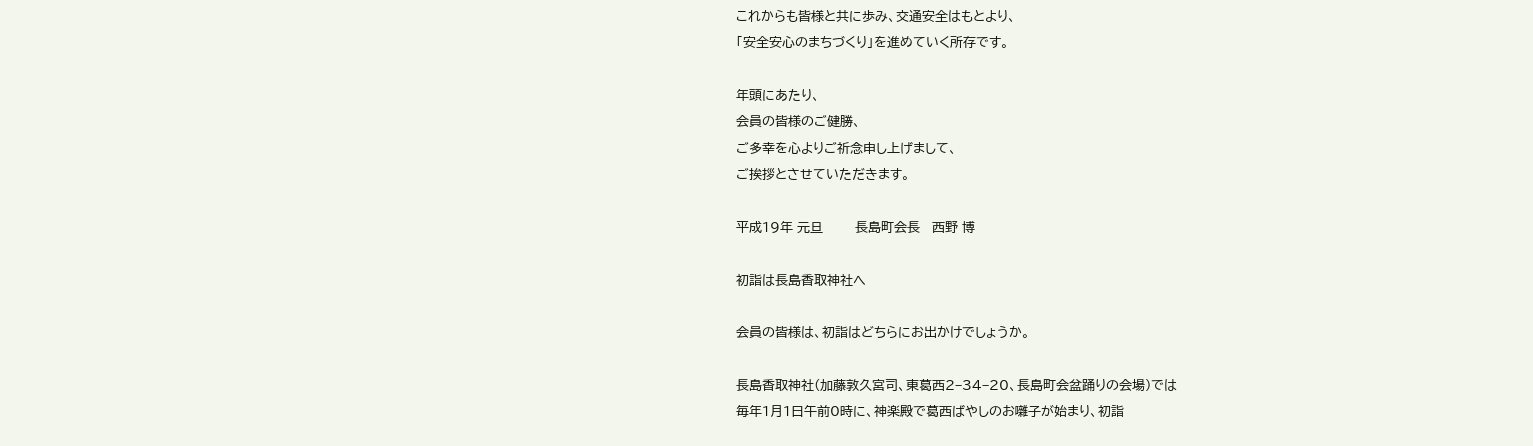これからも皆様と共に歩み、交通安全はもとより、
「安全安心のまちづくり」を進めていく所存です。

年頭にあたり、
会員の皆様のご健勝、
ご多幸を心よりご祈念申し上げまして、
ご挨拶とさせていただきます。

平成19年 元旦        長島町会長   西野 博

初詣は長島香取神社へ

会員の皆様は、初詣はどちらにお出かけでしょうか。

長島香取神社(加藤敦久宮司、東葛西2−34−20、長島町会盆踊りの会場)では
毎年1月1日午前0時に、神楽殿で葛西ばやしのお囃子が始まり、初詣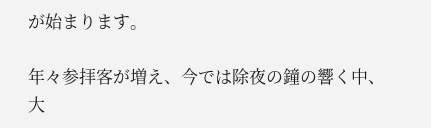が始まります。

年々参拝客が増え、今では除夜の鐘の響く中、大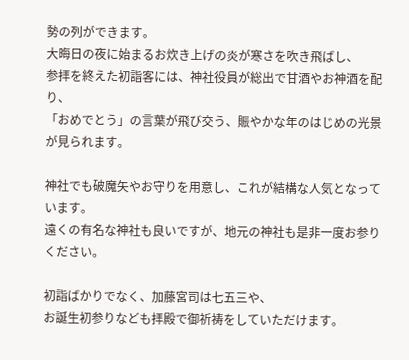勢の列ができます。
大晦日の夜に始まるお炊き上げの炎が寒さを吹き飛ばし、
参拝を終えた初詣客には、神社役員が総出で甘酒やお神酒を配り、
「おめでとう」の言葉が飛び交う、賑やかな年のはじめの光景が見られます。

神社でも破魔矢やお守りを用意し、これが結構な人気となっています。
遠くの有名な神社も良いですが、地元の神社も是非一度お参りください。

初詣ばかりでなく、加藤宮司は七五三や、
お誕生初参りなども拝殿で御祈祷をしていただけます。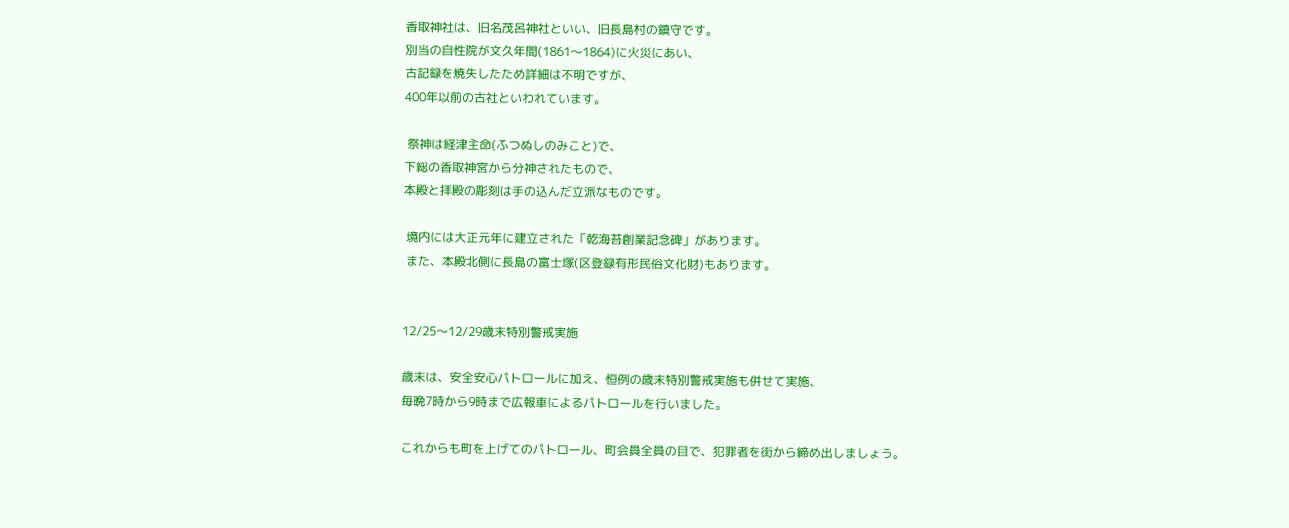香取神社は、旧名茂呂神社といい、旧長島村の鎮守です。
別当の自性院が文久年間(1861〜1864)に火災にあい、
古記録を焼失したため詳細は不明ですが、
400年以前の古社といわれています。

 祭神は経津主命(ふつぬしのみこと)で、
下総の香取神宮から分神されたもので、
本殿と拝殿の彫刻は手の込んだ立派なものです。

 境内には大正元年に建立された「乾海苔創業記念碑」があります。
 また、本殿北側に長島の富士塚(区登録有形民俗文化財)もあります。


12/25〜12/29歳末特別警戒実施

歳末は、安全安心パトロールに加え、恒例の歳末特別警戒実施も併せて実施、
毎晩7時から9時まで広報車によるパトロールを行いました。

これからも町を上げてのパトロール、町会員全員の目で、犯罪者を街から締め出しましょう。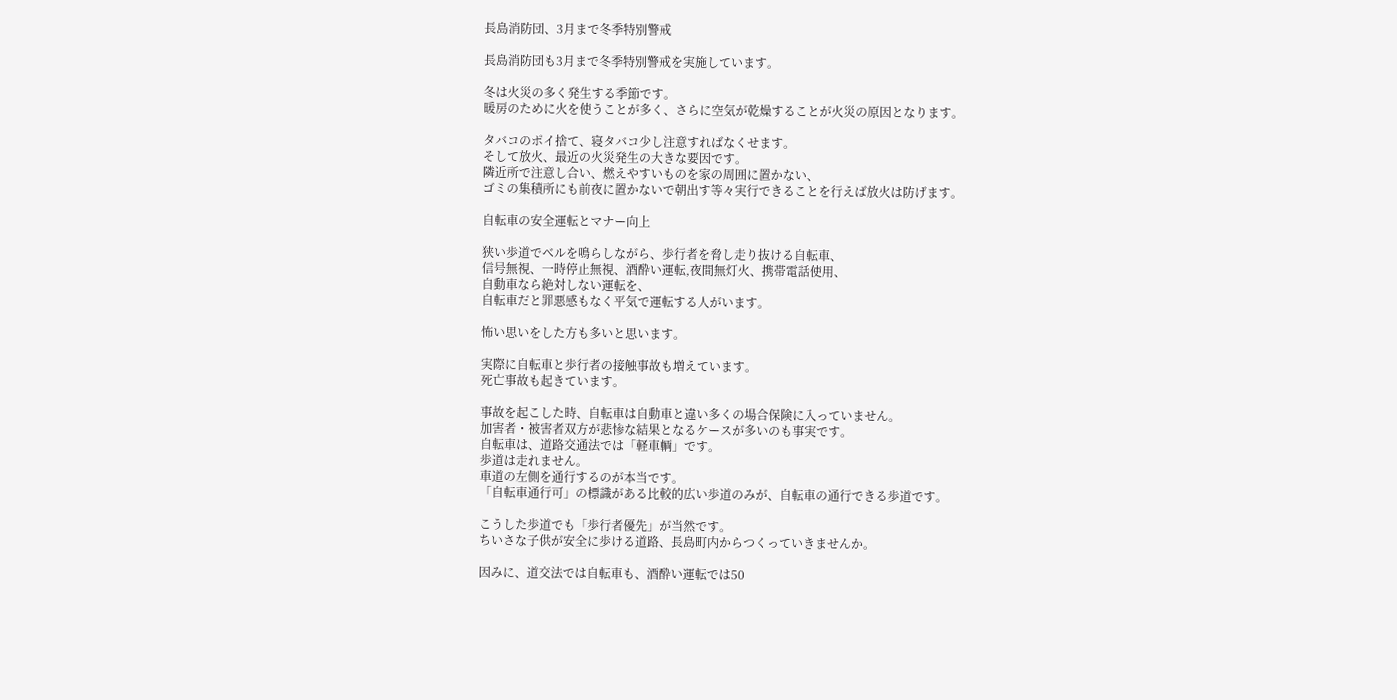長島消防団、3月まで冬季特別警戒

長島消防団も3月まで冬季特別警戒を実施しています。

冬は火災の多く発生する季節です。
暖房のために火を使うことが多く、さらに空気が乾燥することが火災の原因となります。

タバコのポイ捨て、寝タバコ少し注意すればなくせます。
そして放火、最近の火災発生の大きな要因です。
隣近所で注意し合い、燃えやすいものを家の周囲に置かない、
ゴミの集積所にも前夜に置かないで朝出す等々実行できることを行えば放火は防げます。

自転車の安全運転とマナー向上

狭い歩道でベルを鳴らしながら、歩行者を脅し走り抜ける自転車、
信号無視、一時停止無視、酒酔い運転,夜間無灯火、携帯電話使用、
自動車なら絶対しない運転を、
自転車だと罪悪感もなく平気で運転する人がいます。

怖い思いをした方も多いと思います。

実際に自転車と歩行者の接触事故も増えています。
死亡事故も起きています。

事故を起こした時、自転車は自動車と違い多くの場合保険に入っていません。
加害者・被害者双方が悲惨な結果となるケースが多いのも事実です。
自転車は、道路交通法では「軽車輌」です。
歩道は走れません。
車道の左側を通行するのが本当です。
「自転車通行可」の標識がある比較的広い歩道のみが、自転車の通行できる歩道です。

こうした歩道でも「歩行者優先」が当然です。
ちいさな子供が安全に歩ける道路、長島町内からつくっていきませんか。

因みに、道交法では自転車も、酒酔い運転では50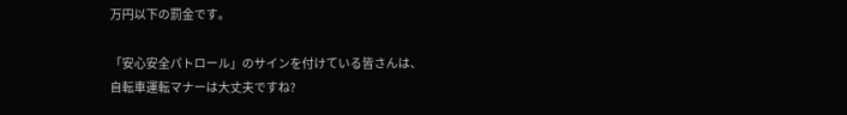万円以下の罰金です。

「安心安全パトロール」のサインを付けている皆さんは、
自転車運転マナーは大丈夫ですね?